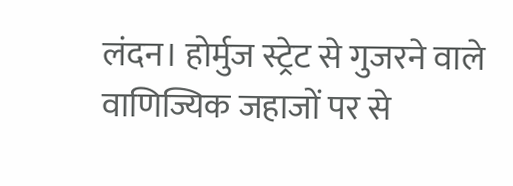लंदन। होर्मुज स्ट्रेट से गुजरने वाले वाणिज्यिक जहाजों पर से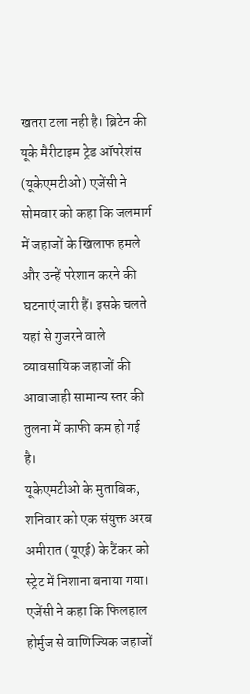खतरा टला नही है। ब्रिटेन की यूके मैरीटाइम ट्रेड ऑपरेशंस (यूकेएमटीओ) एजेंसी ने सोमवार को कहा कि जलमार्ग में जहाजों के खिलाफ हमले और उन्हें परेशान करने की घटनाएं जारी हैं। इसके चलते यहां से गुजरने वाले व्यावसायिक जहाजों की आवाजाही सामान्य स्तर की तुलना में काफी कम हो गई है।
यूकेएमटीओ के मुताबिक, शनिवार को एक संयुक्त अरब अमीरात (यूएई) के टैंकर को स्ट्रेट में निशाना बनाया गया। एजेंसी ने कहा कि फिलहाल होर्मुज से वाणिज्यिक जहाजों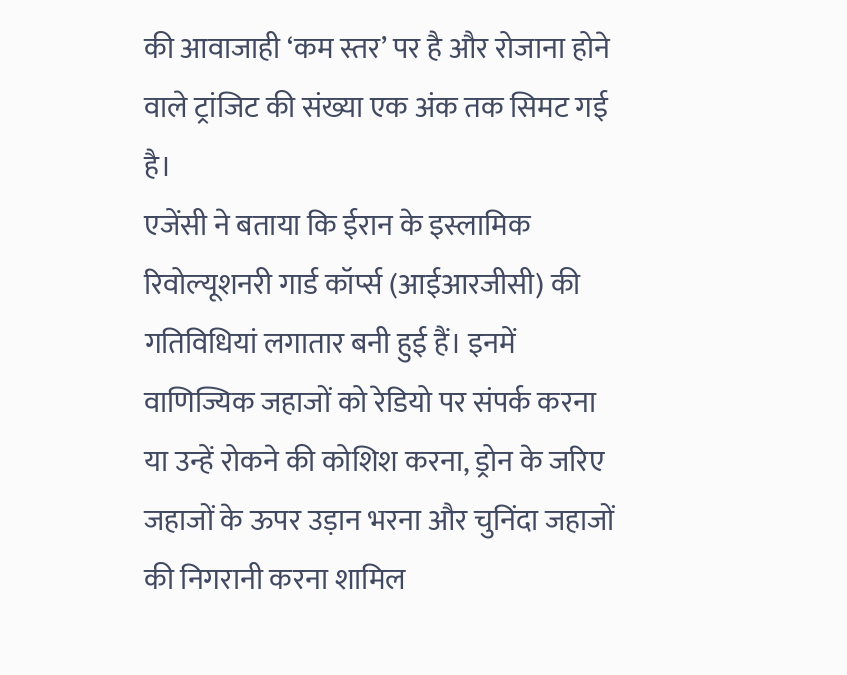की आवाजाही ‘कम स्तर’ पर है और रोजाना होने वाले ट्रांजिट की संख्या एक अंक तक सिमट गई है।
एजेंसी ने बताया कि ईरान के इस्लामिक रिवोल्यूशनरी गार्ड कॉर्प्स (आईआरजीसी) की गतिविधियां लगातार बनी हुई हैं। इनमें वाणिज्यिक जहाजों को रेडियो पर संपर्क करना या उन्हें रोकने की कोशिश करना, ड्रोन के जरिए जहाजों के ऊपर उड़ान भरना और चुनिंदा जहाजों की निगरानी करना शामिल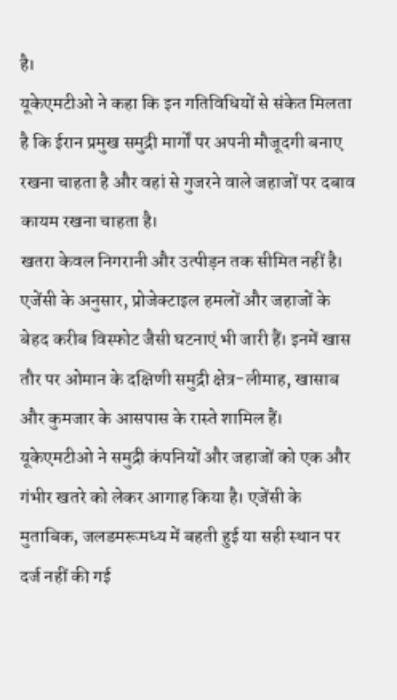है।
यूकेएमटीओ ने कहा कि इन गतिविधियों से संकेत मिलता है कि ईरान प्रमुख समुद्री मार्गों पर अपनी मौजूदगी बनाए रखना चाहता है और वहां से गुजरने वाले जहाजों पर दबाव कायम रखना चाहता है।
खतरा केवल निगरानी और उत्पीड़न तक सीमित नहीं है। एजेंसी के अनुसार, प्रोजेक्टाइल हमलों और जहाजों के बेहद करीब विस्फोट जैसी घटनाएं भी जारी हैं। इनमें खास तौर पर ओमान के दक्षिणी समुद्री क्षेत्र-लीमाह, खासाब और कुमजार के आसपास के रास्ते शामिल हैं।
यूकेएमटीओ ने समुद्री कंपनियों और जहाजों को एक और गंभीर खतरे को लेकर आगाह किया है। एजेंसी के मुताबिक, जलडमरूमध्य में बहती हुई या सही स्थान पर दर्ज नहीं की गई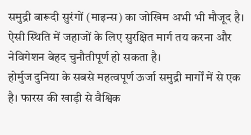समुद्री बारूदी सुरंगों (माइन्स) का जोखिम अभी भी मौजूद है। ऐसी स्थिति में जहाजों के लिए सुरक्षित मार्ग तय करना और नेविगेशन बेहद चुनौतीपूर्ण हो सकता है।
होर्मुज दुनिया के सबसे महत्वपूर्ण ऊर्जा समुद्री मार्गों में से एक है। फारस की खाड़ी से वैश्विक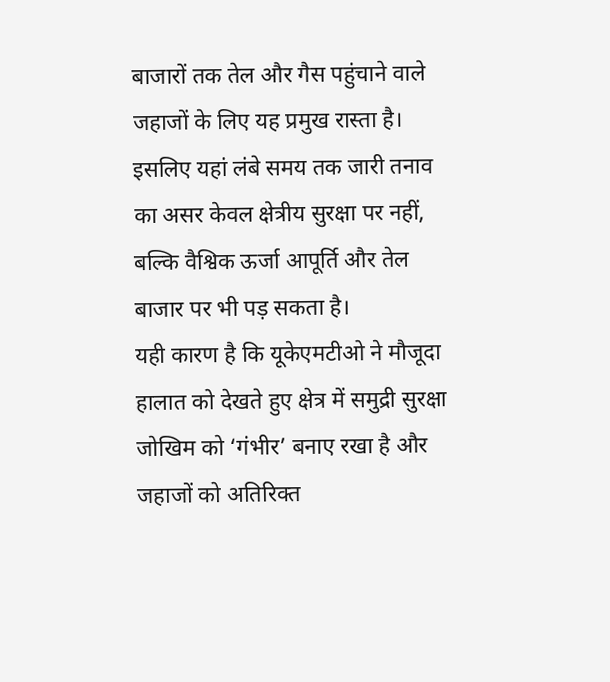बाजारों तक तेल और गैस पहुंचाने वाले जहाजों के लिए यह प्रमुख रास्ता है। इसलिए यहां लंबे समय तक जारी तनाव का असर केवल क्षेत्रीय सुरक्षा पर नहीं, बल्कि वैश्विक ऊर्जा आपूर्ति और तेल बाजार पर भी पड़ सकता है।
यही कारण है कि यूकेएमटीओ ने मौजूदा हालात को देखते हुए क्षेत्र में समुद्री सुरक्षा जोखिम को ‘गंभीर’ बनाए रखा है और जहाजों को अतिरिक्त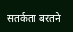सतर्कता बरतने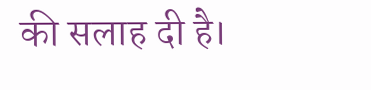की सलाह दी है।